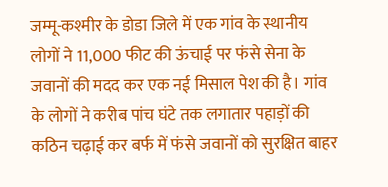जम्मू-कश्मीर के डोडा जिले में एक गांव के स्थानीय लोगों ने 11,000 फीट की ऊंचाई पर फंसे सेना के जवानों की मदद कर एक नई मिसाल पेश की है। गांव के लोगों ने करीब पांच घंटे तक लगातार पहाड़ों की कठिन चढ़ाई कर बर्फ में फंसे जवानों को सुरक्षित बाहर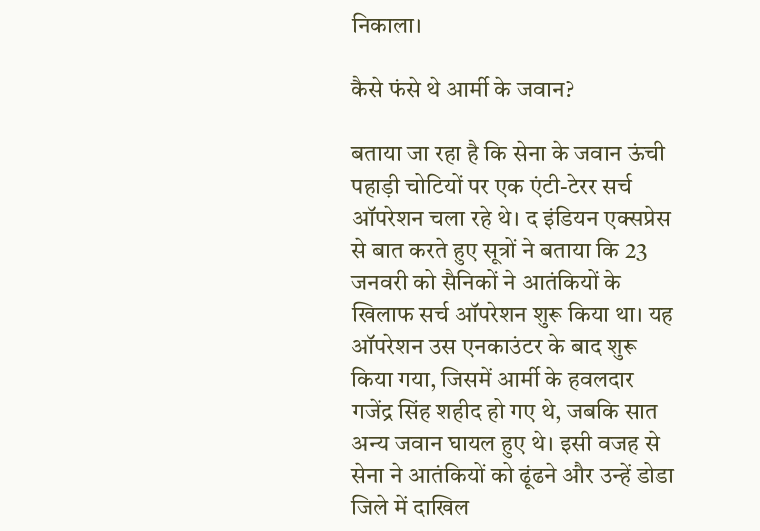निकाला।

कैसे फंसे थे आर्मी के जवान?

बताया जा रहा है कि सेना के जवान ऊंची पहाड़ी चोटियों पर एक एंटी-टेरर सर्च ऑपरेशन चला रहे थे। द इंडियन एक्सप्रेस से बात करते हुए सूत्रों ने बताया कि 23 जनवरी को सैनिकों ने आतंकियों के खिलाफ सर्च ऑपरेशन शुरू किया था। यह ऑपरेशन उस एनकाउंटर के बाद शुरू किया गया, जिसमें आर्मी के हवलदार गजेंद्र सिंह शहीद हो गए थे, जबकि सात अन्य जवान घायल हुए थे। इसी वजह से सेना ने आतंकियों को ढूंढने और उन्हें डोडा जिले में दाखिल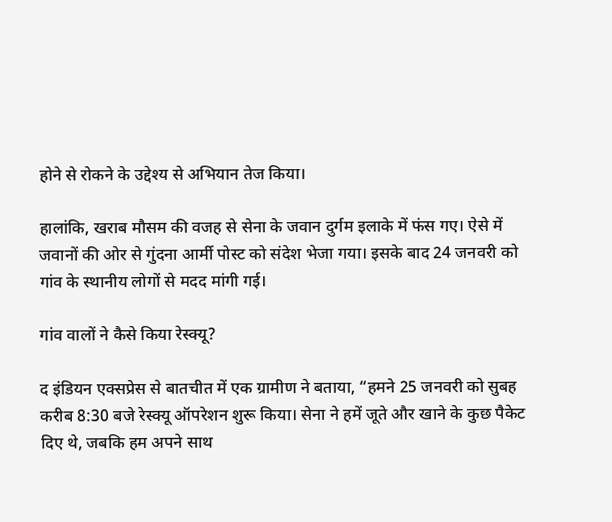होने से रोकने के उद्देश्य से अभियान तेज किया।

हालांकि, खराब मौसम की वजह से सेना के जवान दुर्गम इलाके में फंस गए। ऐसे में जवानों की ओर से गुंदना आर्मी पोस्ट को संदेश भेजा गया। इसके बाद 24 जनवरी को गांव के स्थानीय लोगों से मदद मांगी गई।

गांव वालों ने कैसे किया रेस्क्यू?

द इंडियन एक्सप्रेस से बातचीत में एक ग्रामीण ने बताया, “हमने 25 जनवरी को सुबह करीब 8:30 बजे रेस्क्यू ऑपरेशन शुरू किया। सेना ने हमें जूते और खाने के कुछ पैकेट दिए थे, जबकि हम अपने साथ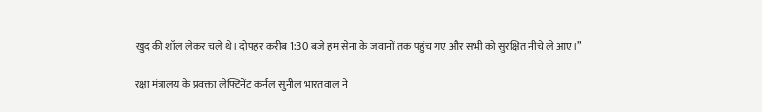खुद की शॉल लेकर चले थे। दोपहर करीब 1:30 बजे हम सेना के जवानों तक पहुंच गए और सभी को सुरक्षित नीचे ले आए।”

रक्षा मंत्रालय के प्रवक्ता लेफ्टिनेंट कर्नल सुनील भारतवाल ने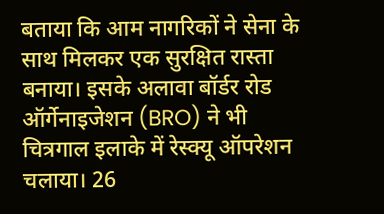बताया कि आम नागरिकों ने सेना के साथ मिलकर एक सुरक्षित रास्ता बनाया। इसके अलावा बॉर्डर रोड ऑर्गेनाइजेशन (BRO) ने भी चित्रगाल इलाके में रेस्क्यू ऑपरेशन चलाया। 26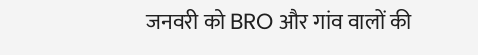जनवरी को BRO और गांव वालों की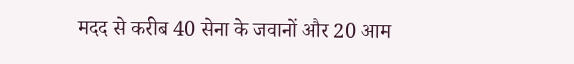मदद से करीब 40 सेना के जवानों और 20 आम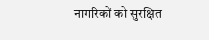नागरिकों को सुरक्षित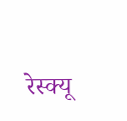रेस्क्यू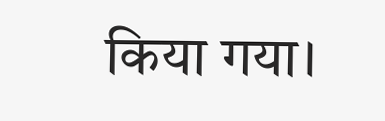किया गया।